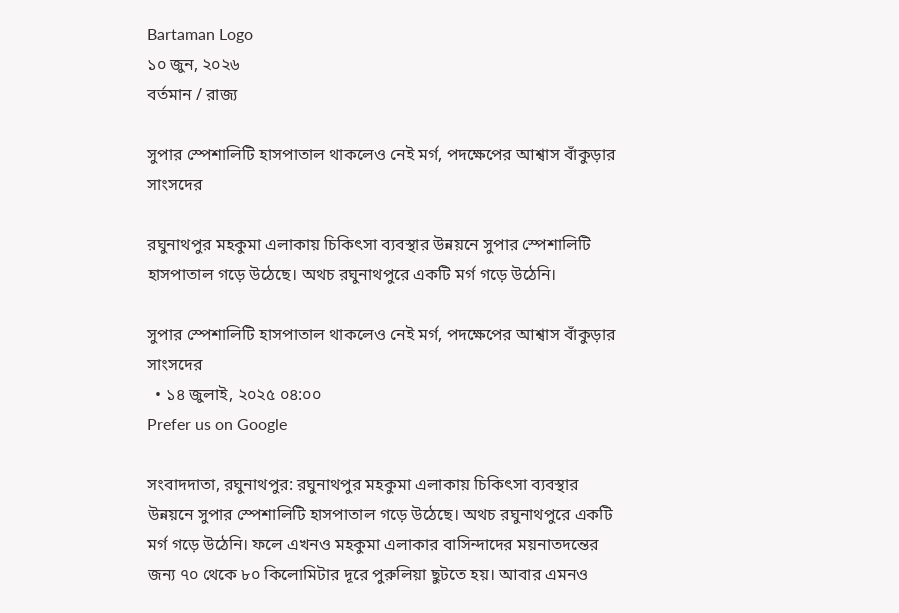Bartaman Logo
১০ জুন, ২০২৬
বর্তমান / রাজ্য

সুপার স্পেশালিটি হাসপাতাল থাকলেও নেই মর্গ, পদক্ষেপের আশ্বাস বাঁকুড়ার সাংসদের

রঘুনাথপুর মহকুমা এলাকায় চিকিৎসা ব্যবস্থার উন্নয়নে সুপার স্পেশালিটি হাসপাতাল গড়ে উঠেছে। অথচ রঘুনাথপুরে একটি মর্গ গড়ে উঠেনি।

সুপার স্পেশালিটি হাসপাতাল থাকলেও নেই মর্গ, পদক্ষেপের আশ্বাস বাঁকুড়ার সাংসদের
  • ১৪ জুলাই, ২০২৫ ০৪:০০
Prefer us on Google

সংবাদদাতা, রঘুনাথপুর: রঘুনাথপুর মহকুমা এলাকায় চিকিৎসা ব্যবস্থার উন্নয়নে সুপার স্পেশালিটি হাসপাতাল গড়ে উঠেছে। অথচ রঘুনাথপুরে একটি মর্গ গড়ে উঠেনি। ফলে এখনও মহকুমা এলাকার বাসিন্দাদের ময়নাতদন্তের জন্য ৭০ থেকে ৮০ কিলোমিটার দূরে পুরুলিয়া ছুটতে হয়। আবার এমনও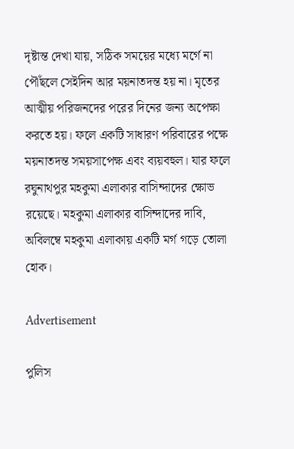দৃষ্টান্ত দেখা যায়, সঠিক সময়ের মধ্যে মর্গে না পৌঁছলে সেইদিন আর ময়নাতদন্ত হয় না। মৃতের আত্মীয় পরিজনদের পরের দিনের জন্য অপেক্ষা করতে হয়। ফলে একটি সাধারণ পরিবারের পক্ষে ময়নাতদন্ত সময়সাপেক্ষ এবং ব্যয়বহুল। যার ফলে রঘুনাথপুর মহকুমা এলাকার বাসিন্দাদের ক্ষোভ রয়েছে। মহকুমা এলাকার বাসিন্দাদের দাবি, অবিলম্বে মহকুমা এলাকায় একটি মর্গ গড়ে তোলা হোক।

Advertisement

পুলিস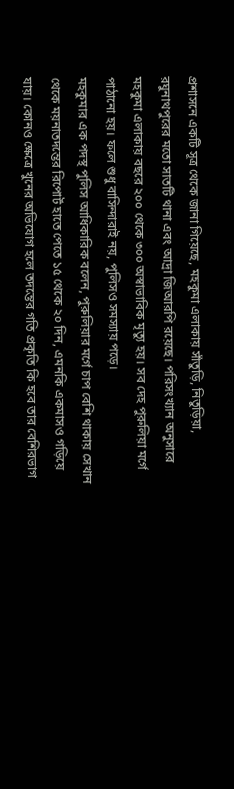প্রশাসনে একটি সূত্র থেকে জানা গিয়েছে, মহকুমা এলাকায় সাঁতুড়ি, নিতুড়িয়া, রঘুনাথপুরের মতো সাতটি থানা এবং আদ্রা জিআরপি রয়েছে। পরিসংখ্যান অনুসারে মহকুমা এলাকায় বছরে ২০০ থেকে ৩০০ অস্বাভাবিক মৃত্যু হয়। সব দেহ পুরুলিয়া মর্গে পাঠানো হয়। ফলে শুধু বাসিন্দারাই নয়, পুলিসও সমস্যায় পড়ে।
মহকুমার এক পদস্থ পুলিস আধিকারিক বলেন, পুরুলিয়ার মর্গে চাপ বেশি থাকায় সেখান থেকে ময়নাতদন্তের রিপোর্ট হাতে পেতে ১৫ থেকে ২০ দিন, এমনকি একমাসও গড়িয়ে যায়। কোনও ক্ষেত্রে খুনের অভিযোগ হলে তদন্তের গতি প্রকৃতি কি হবে তার বেশিরভাগ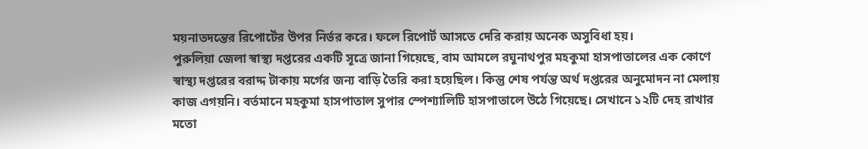ময়নাতদন্তের রিপোর্টের উপর নির্ভর করে। ফলে রিপোর্ট আসতে দেরি করায় অনেক অসুবিধা হয়।
পুরুলিয়া জেলা স্বাস্থ্য দপ্তরের একটি সূত্রে‌ জানা গিয়েছে, বাম আমলে রঘুনাথপুর মহকুমা হাসপাতালের এক কোণে স্বাস্থ্য দপ্তরের বরাদ্দ টাকায় মর্গের জন্য বাড়ি তৈরি করা হয়েছিল। কিন্তু শেষ পর্যন্ত অর্থ দপ্তরের অনুমোদন না মেলায় কাজ এগয়নি। বর্তমানে মহকুমা হাসপাতাল সুপার স্পেশ্যালিটি হাসপাতালে উঠে গিয়েছে। সেখানে ১২টি দেহ রাখার মতো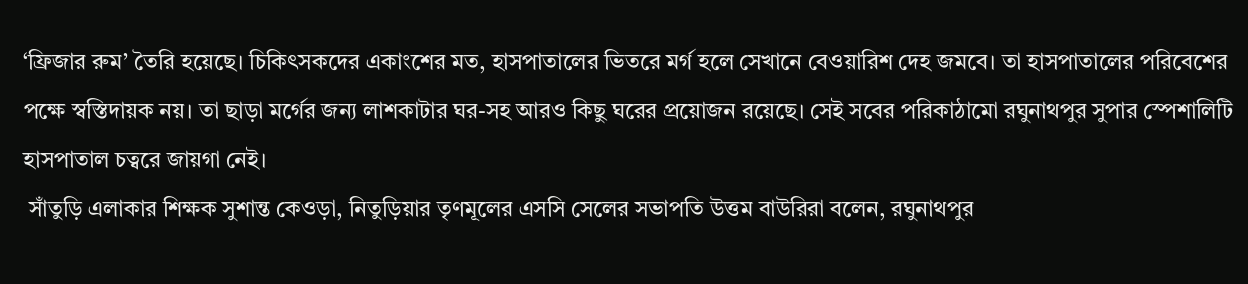‘ফ্রিজার রুম’ তৈরি হয়েছে। চিকিৎসকদের একাংশের মত, হাসপাতালের ভিতরে মর্গ হলে সেখানে বেওয়ারিশ দেহ জমবে। তা হাসপাতালের পরিবেশের পক্ষে স্বস্তিদায়ক নয়। তা ছাড়া মর্গের জন্য লাশকাটার ঘর-সহ আরও কিছু ঘরের প্রয়োজন রয়েছে। সেই সবের পরিকাঠামো রঘুনাথপুর সুপার স্পেশালিটি হাসপাতাল চত্বরে জায়গা নেই।
 সাঁতুড়ি এলাকার শিক্ষক সুশান্ত কেওড়া, নিতুড়িয়ার তৃণমূলের এসসি সেলের সভাপতি উত্তম বাউরিরা বলেন, রঘুনাথপুর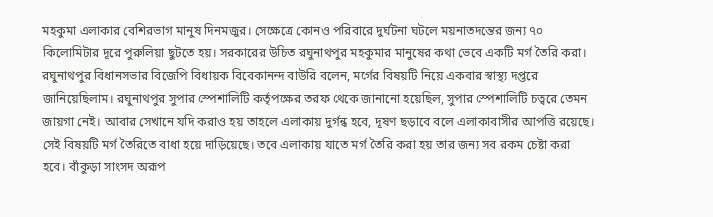মহকুমা এলাকার বেশিরভাগ মানুষ দিনমজুর। সেক্ষেত্রে কোনও পরিবারে দুর্ঘটনা ঘটলে ময়নাতদন্তের জন্য ৭০ কিলোমিটার দূরে পুরুলিয়া ছুটতে হয়। সরকারের উচিত রঘুনাথপুর মহকুমার মানুষের কথা ভেবে একটি মর্গ তৈরি করা। রঘুনাথপুর বিধানসভার বিজেপি বিধায়ক বিবেকানন্দ বাউরি বলেন, মর্গের বিষয়টি নিয়ে একবার স্বাস্থ্য দপ্তরে জানিয়েছিলাম। রঘুনাথপুর সুপার স্পেশালিটি কর্তৃপক্ষের তরফ থেকে জানানো হয়েছিল, সুপার স্পেশালিটি চত্বরে তেমন জায়গা নেই। আবার সেখানে যদি করাও হয় তাহলে এলাকায় দুর্গন্ধ হবে, দূষণ ছড়াবে বলে এলাকাবাসীর আপত্তি রয়েছে। সেই বিষয়টি মর্গ তৈরিতে বাধা হয়ে দাড়িয়েছে। তবে এলাকায় যাতে মর্গ তৈরি করা হয় তার জন্য সব রকম চেষ্টা করা হবে। বাঁকুড়া সাংসদ অরূপ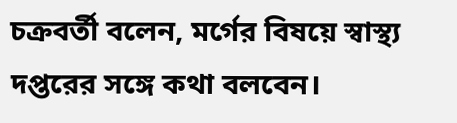চক্রবর্তী বলেন, মর্গের বিষয়ে স্বাস্থ্য দপ্তরের সঙ্গে কথা বলবেন।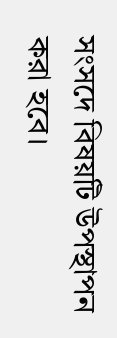সংসদে বিষয়টি উপস্থাপন করা হবে।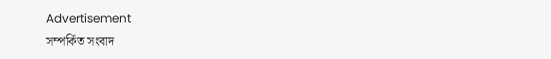Advertisement
সম্পর্কিত সংবাদ